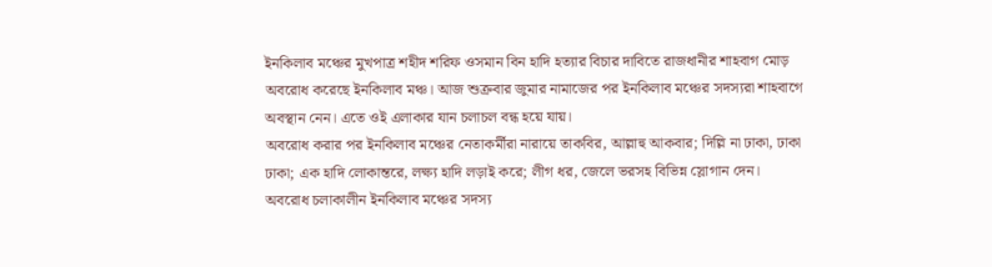ইনকিলাব মঞ্চের মুখপাত্র শহীদ শরিফ ওসমান বিন হাদি হত্যার বিচার দাবিতে রাজধানীর শাহবাগ মোড় অবরোধ করেছে ইনকিলাব মঞ্চ। আজ শুক্রবার জুমার নামাজের পর ইনকিলাব মঞ্চের সদস্যরা শাহবাগে অবস্থান নেন। এতে ওই এলাকার যান চলাচল বন্ধ হয়ে যায়।
অবরোধ করার পর ইনকিলাব মঞ্চের নেতাকর্মীরা নারায়ে তাকবির, আল্লাহু আকবার; দিল্লি না ঢাকা, ঢাকা ঢাকা; এক হাদি লোকান্তরে, লক্ষ্য হাদি লড়াই করে; লীগ ধর, জেলে ভরসহ বিভিন্ন স্লোগান দেন।
অবরোধ চলাকালীন ইনকিলাব মঞ্চের সদস্য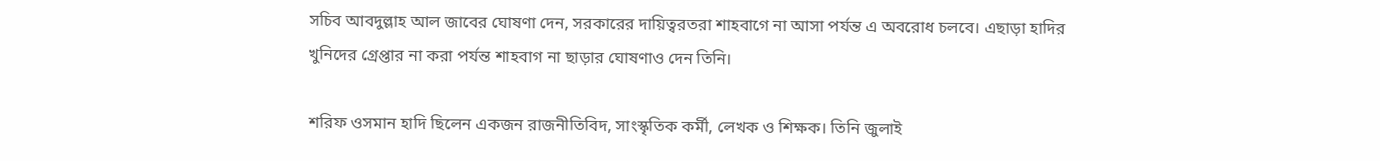সচিব আবদুল্লাহ আল জাবের ঘোষণা দেন, সরকারের দায়িত্বরতরা শাহবাগে না আসা পর্যন্ত এ অবরোধ চলবে। এছাড়া হাদির খুনিদের গ্রেপ্তার না করা পর্যন্ত শাহবাগ না ছাড়ার ঘোষণাও দেন তিনি।

শরিফ ওসমান হাদি ছিলেন একজন রাজনীতিবিদ, সাংস্কৃতিক কর্মী, লেখক ও শিক্ষক। তিনি জুলাই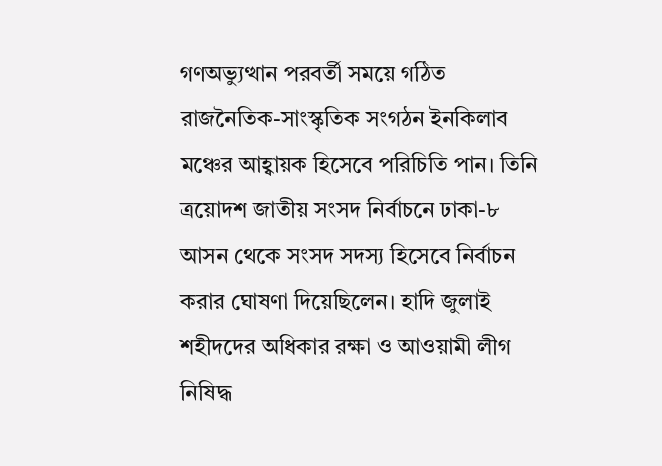গণঅভ্যুত্থান পরবর্তী সময়ে গঠিত রাজনৈতিক-সাংস্কৃতিক সংগঠন ইনকিলাব মঞ্চের আহ্বায়ক হিসেবে পরিচিতি পান। তিনি ত্রয়োদশ জাতীয় সংসদ নির্বাচনে ঢাকা-৮ আসন থেকে সংসদ সদস্য হিসেবে নির্বাচন করার ঘোষণা দিয়েছিলেন। হাদি জুলাই শহীদদের অধিকার রক্ষা ও আওয়ামী লীগ নিষিদ্ধ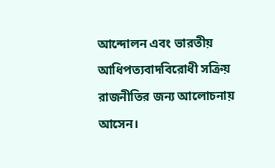আন্দোলন এবং ভারতীয় আধিপত্যবাদবিরোধী সক্রিয় রাজনীতির জন্য আলোচনায় আসেন।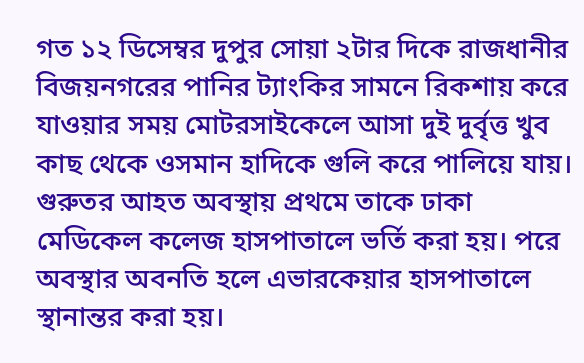গত ১২ ডিসেম্বর দুপুর সোয়া ২টার দিকে রাজধানীর বিজয়নগরের পানির ট্যাংকির সামনে রিকশায় করে যাওয়ার সময় মোটরসাইকেলে আসা দুই দুর্বৃত্ত খুব কাছ থেকে ওসমান হাদিকে গুলি করে পালিয়ে যায়। গুরুতর আহত অবস্থায় প্রথমে তাকে ঢাকা মেডিকেল কলেজ হাসপাতালে ভর্তি করা হয়। পরে অবস্থার অবনতি হলে এভারকেয়ার হাসপাতালে স্থানান্তর করা হয়।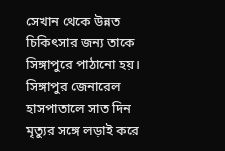সেখান থেকে উন্নত চিকিৎসার জন্য তাকে সিঙ্গাপুরে পাঠানো হয়। সিঙ্গাপুর জেনারেল হাসপাতালে সাত দিন মৃত্যুর সঙ্গে লড়াই করে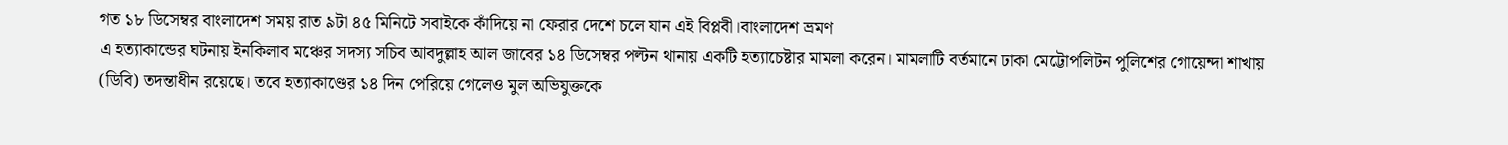গত ১৮ ডিসেম্বর বাংলাদেশ সময় রাত ৯টা ৪৫ মিনিটে সবাইকে কাঁদিয়ে না ফেরার দেশে চলে যান এই বিপ্লবী।বাংলাদেশ ভ্রমণ
এ হত্যাকান্ডের ঘটনায় ইনকিলাব মঞ্চের সদস্য সচিব আবদুল্লাহ আল জাবের ১৪ ডিসেম্বর পল্টন থানায় একটি হত্যাচেষ্টার মামলা করেন। মামলাটি বর্তমানে ঢাকা মেট্টোপলিটন পুলিশের গোয়েন্দা শাখায় (ডিবি) তদন্তাধীন রয়েছে। তবে হত্যাকাণ্ডের ১৪ দিন পেরিয়ে গেলেও মুল অভিযুক্তকে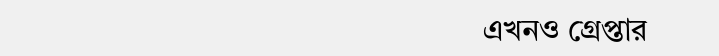এখনও গ্রেপ্তার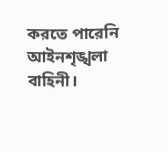করতে পারেনি আইনশৃঙ্খলা বাহিনী।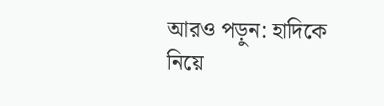আরও পড়ুন: হাদিকে নিয়ে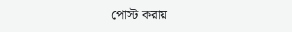পোস্ট করায়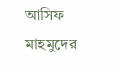আসিফ মাহমুদের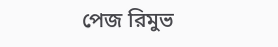পেজ রিমুভ